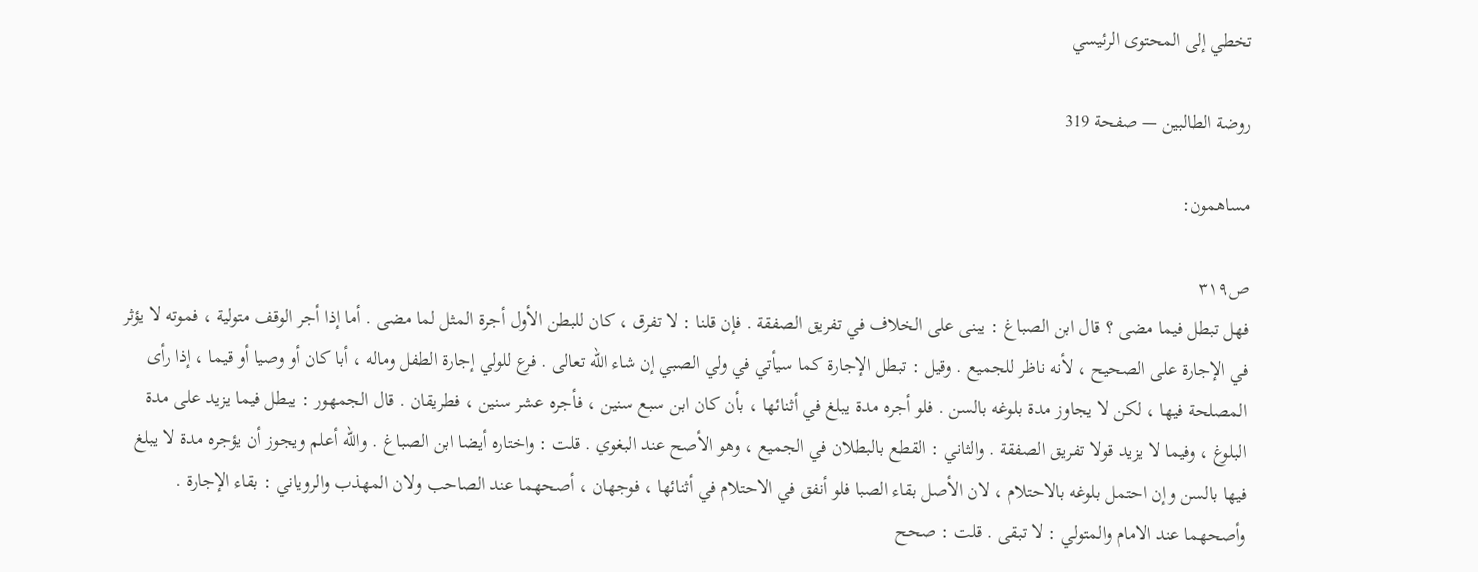تخطي إلى المحتوى الرئيسي

روضة الطالبين — صفحة 319

مساهمون:

ص٣١٩
فهل تبطل فيما مضى ؟ قال ابن الصباغ : يبنى على الخلاف في تفريق الصفقة . فإن قلنا : لا تفرق ، كان للبطن الأول أجرة المثل لما مضى . أما إذا أجر الوقف متولية ، فموته لا يؤثر في الإجارة على الصحيح ، لأنه ناظر للجميع . وقيل : تبطل الإجارة كما سيأتي في ولي الصبي إن شاء الله تعالى . فرع للولي إجارة الطفل وماله ، أبا كان أو وصيا أو قيما ، إذا رأى المصلحة فيها ، لكن لا يجاوز مدة بلوغه بالسن . فلو أجره مدة يبلغ في أثنائها ، بأن كان ابن سبع سنين ، فأجره عشر سنين ، فطريقان . قال الجمهور : يبطل فيما يزيد على مدة البلوغ ، وفيما لا يزيد قولا تفريق الصفقة . والثاني : القطع بالبطلان في الجميع ، وهو الأصح عند البغوي . قلت : واختاره أيضا ابن الصباغ . والله أعلم ويجوز أن يؤجره مدة لا يبلغ فيها بالسن وإن احتمل بلوغه بالاحتلام ، لان الأصل بقاء الصبا فلو أنفق في الاحتلام في أثنائها ، فوجهان ، أصحهما عند الصاحب ولان المهذب والروياني : بقاء الإجارة . وأصحهما عند الامام والمتولي : لا تبقى . قلت : صحح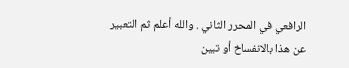الرافعي في المحرر الثاني . والله أعلم ثم التعبير عن هذا بالانفساخ أو تبين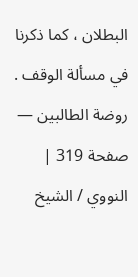البطلان ، كما ذكرنا في مسألة الوقف .
روضة الطالبين — صفحة 319 | النووي / الشيخ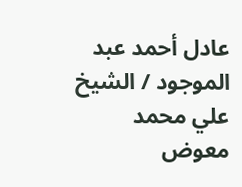عادل أحمد عبد الموجود / الشيخ علي محمد معوض